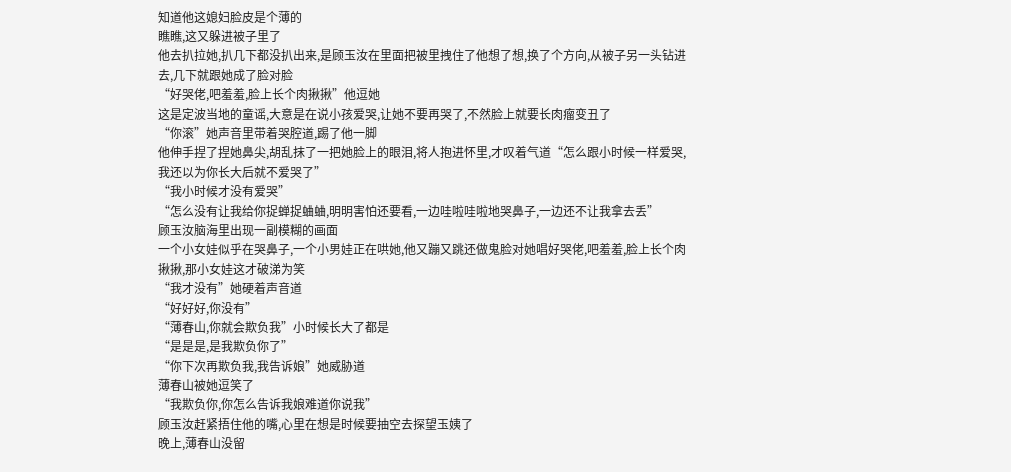知道他这媳妇脸皮是个薄的
瞧瞧,这又躲进被子里了
他去扒拉她,扒几下都没扒出来,是顾玉汝在里面把被里拽住了他想了想,换了个方向,从被子另一头钻进去,几下就跟她成了脸对脸
“好哭佬,吧羞羞,脸上长个肉揪揪”他逗她
这是定波当地的童谣,大意是在说小孩爱哭,让她不要再哭了,不然脸上就要长肉瘤变丑了
“你滚”她声音里带着哭腔道,踢了他一脚
他伸手捏了捏她鼻尖,胡乱抹了一把她脸上的眼泪,将人抱进怀里,才叹着气道“怎么跟小时候一样爱哭,我还以为你长大后就不爱哭了”
“我小时候才没有爱哭”
“怎么没有让我给你捉蝉捉蛐蛐,明明害怕还要看,一边哇啦哇啦地哭鼻子,一边还不让我拿去丢”
顾玉汝脑海里出现一副模糊的画面
一个小女娃似乎在哭鼻子,一个小男娃正在哄她,他又蹦又跳还做鬼脸对她唱好哭佬,吧羞羞,脸上长个肉揪揪,那小女娃这才破涕为笑
“我才没有”她硬着声音道
“好好好,你没有”
“薄春山,你就会欺负我”小时候长大了都是
“是是是,是我欺负你了”
“你下次再欺负我,我告诉娘”她威胁道
薄春山被她逗笑了
“我欺负你,你怎么告诉我娘难道你说我”
顾玉汝赶紧捂住他的嘴,心里在想是时候要抽空去探望玉姨了
晚上,薄春山没留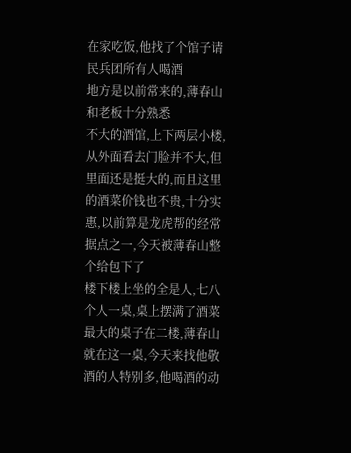在家吃饭,他找了个馆子请民兵团所有人喝酒
地方是以前常来的,薄春山和老板十分熟悉
不大的酒馆,上下两层小楼,从外面看去门脸并不大,但里面还是挺大的,而且这里的酒菜价钱也不贵,十分实惠,以前算是龙虎帮的经常据点之一,今天被薄春山整个给包下了
楼下楼上坐的全是人,七八个人一桌,桌上摆满了酒菜最大的桌子在二楼,薄春山就在这一桌,今天来找他敬酒的人特别多,他喝酒的动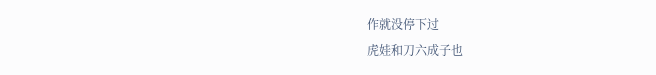作就没停下过
虎娃和刀六成子也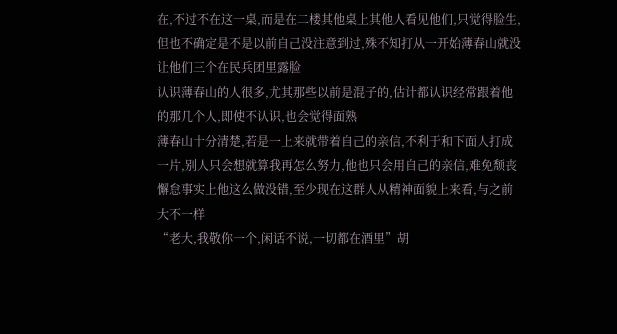在,不过不在这一桌,而是在二楼其他桌上其他人看见他们,只觉得脸生,但也不确定是不是以前自己没注意到过,殊不知打从一开始薄春山就没让他们三个在民兵团里露脸
认识薄春山的人很多,尤其那些以前是混子的,估计都认识经常跟着他的那几个人,即使不认识,也会觉得面熟
薄春山十分清楚,若是一上来就带着自己的亲信,不利于和下面人打成一片,别人只会想就算我再怎么努力,他也只会用自己的亲信,难免颓丧懈怠事实上他这么做没错,至少现在这群人从精神面貌上来看,与之前大不一样
“老大,我敬你一个,闲话不说,一切都在酒里”胡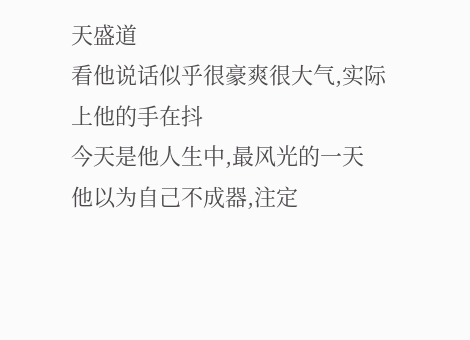天盛道
看他说话似乎很豪爽很大气,实际上他的手在抖
今天是他人生中,最风光的一天
他以为自己不成器,注定